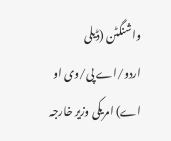واشنگٹن (ڈیلی اردو/اے پی/وی او اے) امریکی وزیر خارجہ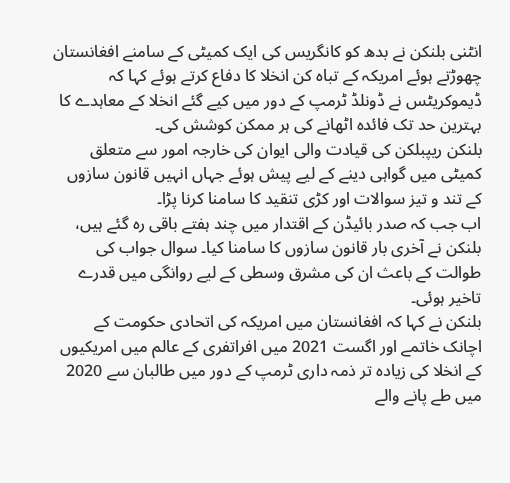انٹنی بلنکن نے بدھ کو کانگریس کی ایک کمیٹی کے سامنے افغانستان چھوڑتے ہوئے امریکہ کے تباہ کن انخلا کا دفاع کرتے ہوئے کہا کہ ڈیموکریٹس نے ڈونلڈ ٹرمپ کے دور میں کیے گئے انخلا کے معاہدے کا بہترین حد تک فائدہ اٹھانے کی ہر ممکن کوشش کی۔
بلنکن ریپبلکن کی قیادت والی ایوان کی خارجہ امور سے متعلق کمیٹی میں گواہی دینے کے لیے پیش ہوئے جہاں انہیں قانون سازوں کے تند و تیز سوالات اور کڑی تنقید کا سامنا کرنا پڑا۔
اب جب کہ صدر بائیڈن کے اقتدار میں چند ہفتے باقی رہ گئے ہیں، بلنکن نے آخری بار قانون سازوں کا سامنا کیا۔ سوال جواب کی طوالت کے باعث ان کی مشرق وسطی کے لیے روانگی میں قدرے تاخیر ہوئی۔
بلنکن نے کہا کہ افغانستان میں امریکہ کی اتحادی حکومت کے اچانک خاتمے اور اگست 2021 میں افراتفری کے عالم میں امریکیوں کے انخلا کی زیادہ تر ذمہ داری ٹرمپ کے دور میں طالبان سے 2020 میں طے پانے والے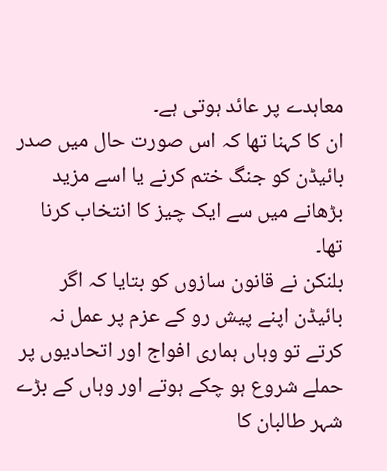معاہدے پر عائد ہوتی ہے۔
ان کا کہنا تھا کہ اس صورت حال میں صدر بائیڈن کو جنگ ختم کرنے یا اسے مزید بڑھانے میں سے ایک چیز کا انتخاب کرنا تھا۔
بلنکن نے قانون سازوں کو بتایا کہ اگر بائیڈن اپنے پیش رو کے عزم پر عمل نہ کرتے تو وہاں ہماری افواج اور اتحادیوں پر حملے شروع ہو چکے ہوتے اور وہاں کے بڑے شہر طالبان کا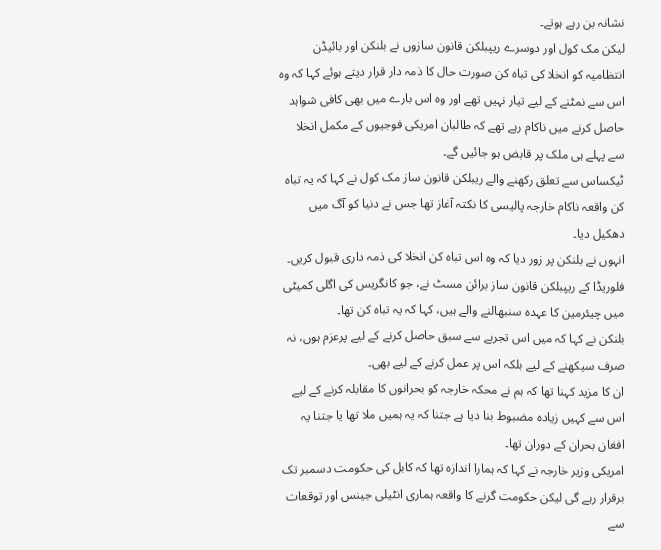نشانہ بن رہے ہوتے۔
لیکن مک کول اور دوسرے ریپبلکن قانون سازوں نے بلنکن اور بائیڈن انتظامیہ کو انخلا کی تباہ کن صورت حال کا ذمہ دار قرار دیتے ہوئے کہا کہ وہ اس سے نمٹنے کے لیے تیار نہیں تھے اور وہ اس بارے میں بھی کافی شواہد حاصل کرنے میں ناکام رہے تھے کہ طالبان امریکی فوجیوں کے مکمل انخلا سے پہلے ہی ملک پر قابض ہو جائیں گے۔
ٹیکساس سے تعلق رکھنے والے ریبلکن قانون ساز مک کول نے کہا کہ یہ تباہ کن واقعہ ناکام خارجہ پالیسی کا نکتہ آغاز تھا جس نے دنیا کو آگ میں دھکیل دیا۔
انہوں نے بلنکن پر زور دیا کہ وہ اس تباہ کن انخلا کی ذمہ داری قبول کریں۔
فلوریڈا کے ریپبلکن قانون ساز برائن مسٹ نے، جو کانگریس کی اگلی کمیٹی میں چیئرمین کا عہدہ سنبھالنے والے ہیں، کہا کہ یہ تباہ کن تھا۔
بلنکن نے کہا کہ میں اس تجربے سے سبق حاصل کرنے کے لیے پرعزم ہوں، نہ صرف سیکھنے کے لیے بلکہ اس پر عمل کرنے کے لیے بھی۔
ان کا مزید کہنا تھا کہ ہم نے محکہ خارجہ کو بحرانوں کا مقابلہ کرنے کے لیے اس سے کہیں زیادہ مضبوط بنا دیا ہے جتنا کہ یہ ہمیں ملا تھا یا جتنا یہ افغان بحران کے دوران تھا۔
امریکی وزیر خارجہ نے کہا کہ ہمارا اندازہ تھا کہ کابل کی حکومت دسمبر تک برقرار رہے گی لیکن حکومت گرنے کا واقعہ ہماری انٹیلی جینس اور توقعات سے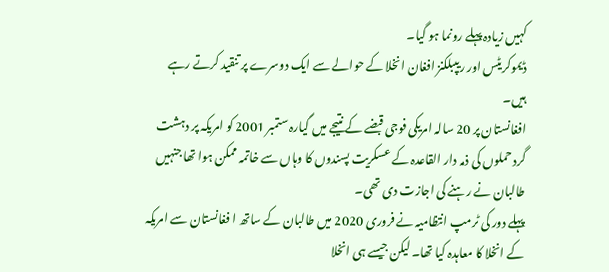کہیں زیادہ پہلے رونما ہو گیا۔
ڈیموکریٹس اور ریپبلکنز افغان انخلا کے حوالے سے ایک دوسرے پر تنقید کرتے رہے ہیں۔
افغانستان پر 20 سالہ امریکی فوجی قبضے کے نتیجے میں گیارہ ستمبر 2001 کو امریکہ پر دہشت گرد حملوں کی ذمہ دار القاعدہ کے عسکریت پسندوں کا وہاں سے خاتمہ ممکن ہوا تھا جنہیں طالبان نے رہنے کی اجازت دی تھی۔
پہلے دور کی ٹرمپ انتظامیہ نے فروری 2020 میں طالبان کے ساتھ ا فغانستان سے امریکہ کے انخلا کا معاہدہ کیا تھا۔ لیکن جیسے ہی انخلا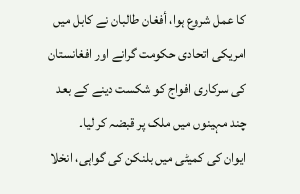کا عمل شروع ہوا، أفغان طالبان نے کابل میں امریکی اتحادی حکومت گرانے اور افغانستان کی سرکاری افواج کو شکست دینے کے بعد چند مہینوں میں ملک پر قبضہ کر لیا۔
ایوان کی کمیٹی میں بلنکن کی گواہی، انخلا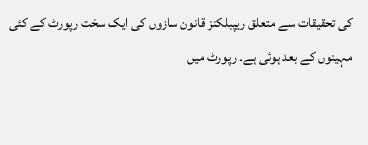کی تحقیقات سے متعلق ریپبلکنز قانون سازوں کی ایک سخت رپورٹ کے کئی مہینوں کے بعد ہوئی ہے۔ رپورٹ میں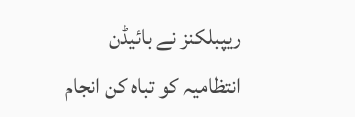ریپبلکنز نے بائیڈن انتظامیہ کو تباہ کن انجام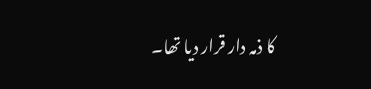کا ذمہ دار قرار دیا تھا۔